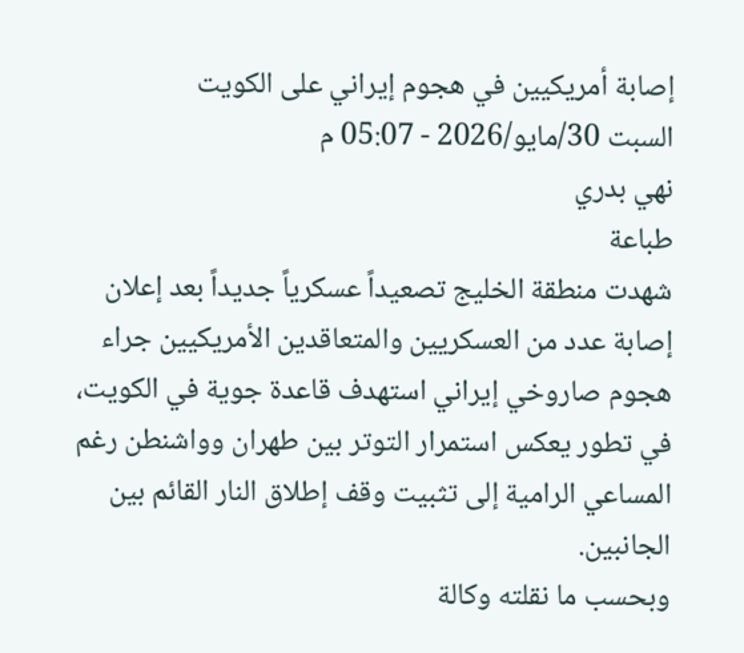إصابة أمريكيين في هجوم إيراني على الكويت
السبت 30/مايو/2026 - 05:07 م
نهي بدري
طباعة
شهدت منطقة الخليج تصعيداً عسكرياً جديداً بعد إعلان إصابة عدد من العسكريين والمتعاقدين الأمريكيين جراء هجوم صاروخي إيراني استهدف قاعدة جوية في الكويت، في تطور يعكس استمرار التوتر بين طهران وواشنطن رغم المساعي الرامية إلى تثبيت وقف إطلاق النار القائم بين الجانبين.
وبحسب ما نقلته وكالة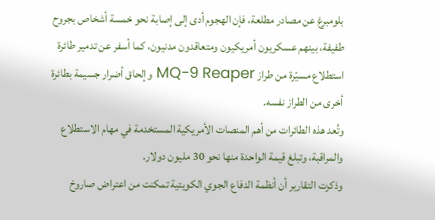بلومبرغ عن مصادر مطلعة، فإن الهجوم أدى إلى إصابة نحو خمسة أشخاص بجروح طفيفة، بينهم عسكريون أمريكيون ومتعاقدون مدنيون، كما أسفر عن تدمير طائرة استطلاع مسيّرة من طراز MQ-9 Reaper وإلحاق أضرار جسيمة بطائرة أخرى من الطراز نفسه.
وتُعد هذه الطائرات من أهم المنصات الأمريكية المستخدمة في مهام الاستطلاع والمراقبة، وتبلغ قيمة الواحدة منها نحو 30 مليون دولار.
وذكرت التقارير أن أنظمة الدفاع الجوي الكويتية تمكنت من اعتراض صاروخ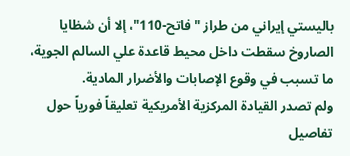باليستي إيراني من طراز "فاتح-110"، إلا أن شظايا الصاروخ سقطت داخل محيط قاعدة علي السالم الجوية، ما تسبب في وقوع الإصابات والأضرار المادية.
ولم تصدر القيادة المركزية الأمريكية تعليقاً فورياً حول تفاصيل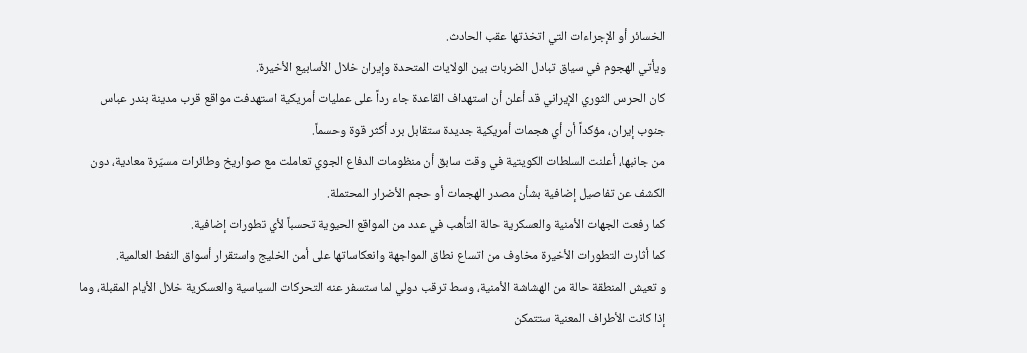الخسائر أو الإجراءات التي اتخذتها عقب الحادث.
ويأتي الهجوم في سياق تبادل الضربات بين الولايات المتحدة وإيران خلال الأسابيع الأخيرة.
كان الحرس الثوري الإيراني قد أعلن أن استهداف القاعدة جاء رداً على عمليات أمريكية استهدفت مواقع قرب مدينة بندر عباس جنوب إيران، مؤكداً أن أي هجمات أمريكية جديدة ستقابل برد أكثر قوة وحسماً.
من جانبها، أعلنت السلطات الكويتية في وقت سابق أن منظومات الدفاع الجوي تعاملت مع صواريخ وطائرات مسيّرة معادية، دون الكشف عن تفاصيل إضافية بشأن مصدر الهجمات أو حجم الأضرار المحتملة.
كما رفعت الجهات الأمنية والعسكرية حالة التأهب في عدد من المواقع الحيوية تحسباً لأي تطورات إضافية.
كما أثارت التطورات الأخيرة مخاوف من اتساع نطاق المواجهة وانعكاساتها على أمن الخليج واستقرار أسواق النفط العالمية.
و تعيش المنطقة حالة من الهشاشة الأمنية، وسط ترقب دولي لما ستسفر عنه التحركات السياسية والعسكرية خلال الأيام المقبلة، وما إذا كانت الأطراف المعنية ستتمكن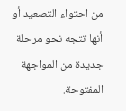من احتواء التصعيد أو أنها تتجه نحو مرحلة جديدة من المواجهة المفتوحة.